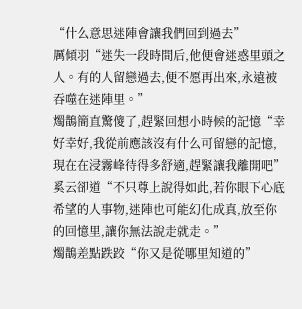“什么意思迷陣會讓我們回到過去”
厲傾羽“迷失一段時間后,他便會迷惑里頭之人。有的人留戀過去,便不愿再出來,永遠被吞噬在迷陣里。”
燭鵲簡直驚傻了,趕緊回想小時候的記憶“幸好幸好,我從前應該沒有什么可留戀的記憶,現在在浸霧峰待得多舒適,趕緊讓我離開吧”
奚云卻道“不只尊上說得如此,若你眼下心底希望的人事物,迷陣也可能幻化成真,放至你的回憶里,讓你無法說走就走。”
燭鵲差點跌跤“你又是從哪里知道的”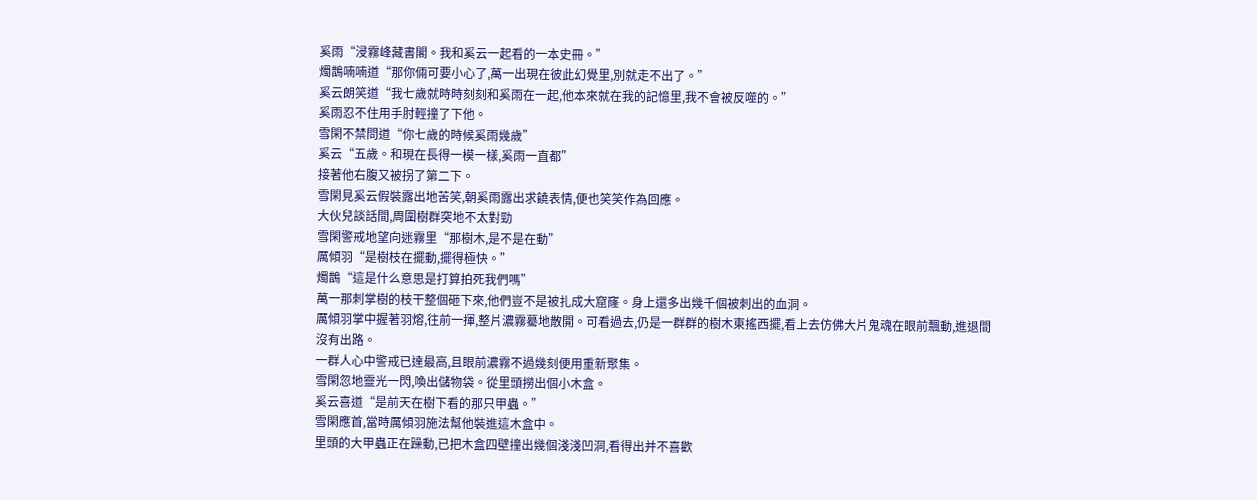奚雨“浸霧峰藏書閣。我和奚云一起看的一本史冊。”
燭鵲喃喃道“那你倆可要小心了,萬一出現在彼此幻覺里,別就走不出了。”
奚云朗笑道“我七歲就時時刻刻和奚雨在一起,他本來就在我的記憶里,我不會被反噬的。”
奚雨忍不住用手肘輕撞了下他。
雪閑不禁問道“你七歲的時候奚雨幾歲”
奚云“五歲。和現在長得一模一樣,奚雨一直都”
接著他右腹又被拐了第二下。
雪閑見奚云假裝露出地苦笑,朝奚雨露出求饒表情,便也笑笑作為回應。
大伙兒談話間,周圍樹群突地不太對勁
雪閑警戒地望向迷霧里“那樹木,是不是在動”
厲傾羽“是樹枝在擺動,擺得極快。”
燭鵲“這是什么意思是打算拍死我們嗎”
萬一那刺掌樹的枝干整個砸下來,他們豈不是被扎成大窟窿。身上還多出幾千個被刺出的血洞。
厲傾羽掌中握著羽熔,往前一揮,整片濃霧驀地散開。可看過去,仍是一群群的樹木東搖西擺,看上去仿佛大片鬼魂在眼前飄動,進退間沒有出路。
一群人心中警戒已達最高,且眼前濃霧不過幾刻便用重新聚集。
雪閑忽地靈光一閃,喚出儲物袋。從里頭撈出個小木盒。
奚云喜道“是前天在樹下看的那只甲蟲。”
雪閑應首,當時厲傾羽施法幫他裝進這木盒中。
里頭的大甲蟲正在躁動,已把木盒四壁撞出幾個淺淺凹洞,看得出并不喜歡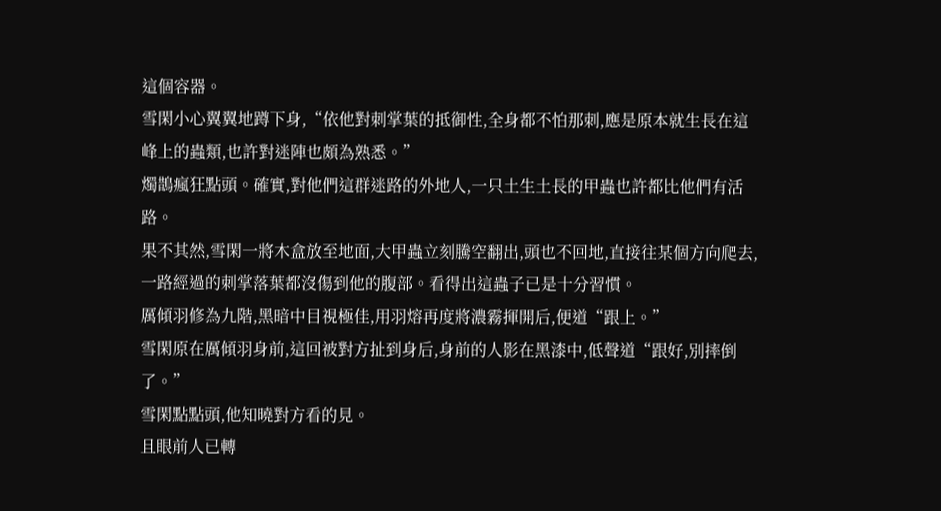這個容器。
雪閑小心翼翼地蹲下身,“依他對刺掌葉的抵御性,全身都不怕那刺,應是原本就生長在這峰上的蟲類,也許對迷陣也頗為熟悉。”
燭鵲瘋狂點頭。確實,對他們這群迷路的外地人,一只土生土長的甲蟲也許都比他們有活路。
果不其然,雪閑一將木盒放至地面,大甲蟲立刻騰空翻出,頭也不回地,直接往某個方向爬去,一路經過的刺掌落葉都沒傷到他的腹部。看得出這蟲子已是十分習慣。
厲傾羽修為九階,黑暗中目視極佳,用羽熔再度將濃霧揮開后,便道“跟上。”
雪閑原在厲傾羽身前,這回被對方扯到身后,身前的人影在黑漆中,低聲道“跟好,別摔倒了。”
雪閑點點頭,他知曉對方看的見。
且眼前人已轉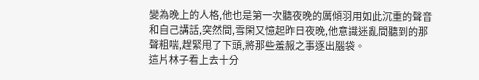變為晚上的人格,他也是第一次聽夜晚的厲傾羽用如此沉重的聲音和自己講話,突然間,雪閑又憶起昨日夜晚,他意識迷亂間聽到的那聲粗喘,趕緊甩了下頭,將那些羞赧之事逐出腦袋。
這片林子看上去十分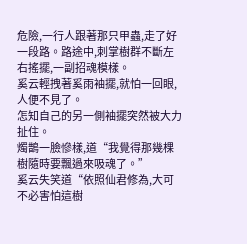危險,一行人跟著那只甲蟲,走了好一段路。路途中,刺掌樹群不斷左右搖擺,一副招魂模樣。
奚云輕拽著奚雨袖擺,就怕一回眼,人便不見了。
怎知自己的另一側袖擺突然被大力扯住。
燭鵲一臉慘樣,道“我覺得那幾棵樹隨時要飄過來吸魂了。”
奚云失笑道“依照仙君修為,大可不必害怕這樹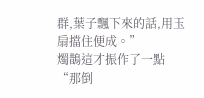群,葉子飄下來的話,用玉扇擋住便成。”
燭鵲這才振作了一點“那倒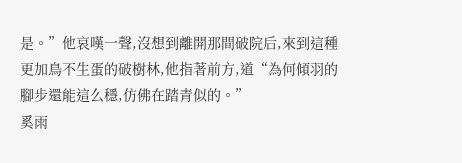是。”他哀嘆一聲,沒想到離開那間破院后,來到這種更加鳥不生蛋的破樹林,他指著前方,道“為何傾羽的腳步還能這么穩,仿佛在踏青似的。”
奚雨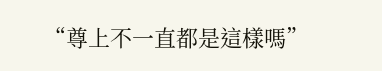“尊上不一直都是這樣嗎”